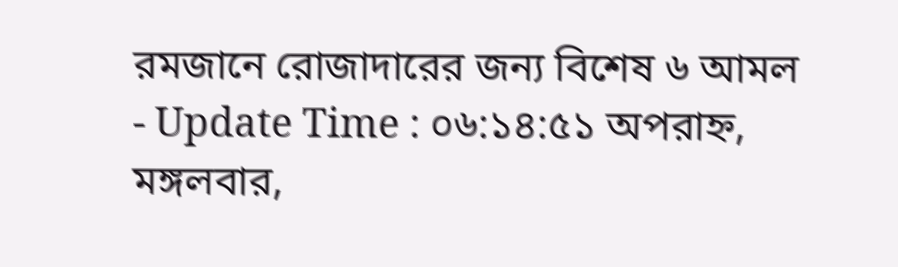রমজানে রোজাদারের জন্য বিশেষ ৬ আমল
- Update Time : ০৬:১৪:৫১ অপরাহ্ন, মঙ্গলবার,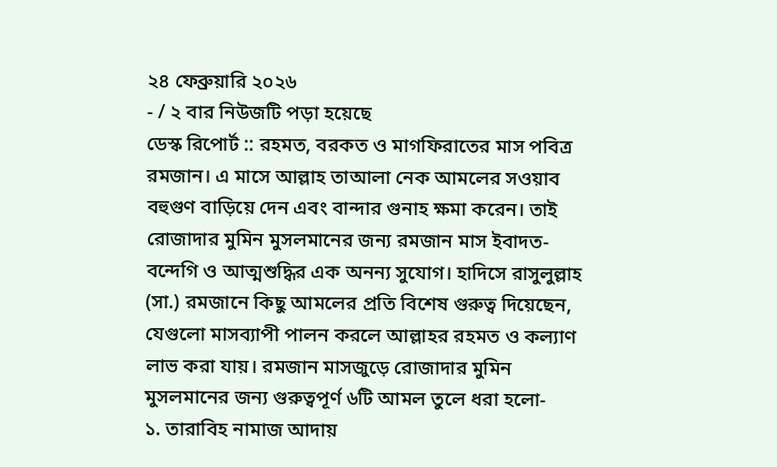২৪ ফেব্রুয়ারি ২০২৬
- / ২ বার নিউজটি পড়া হয়েছে
ডেস্ক রিপোর্ট :: রহমত, বরকত ও মাগফিরাতের মাস পবিত্র রমজান। এ মাসে আল্লাহ তাআলা নেক আমলের সওয়াব বহুগুণ বাড়িয়ে দেন এবং বান্দার গুনাহ ক্ষমা করেন। তাই রোজাদার মুমিন মুসলমানের জন্য রমজান মাস ইবাদত-বন্দেগি ও আত্মশুদ্ধির এক অনন্য সুযোগ। হাদিসে রাসুলুল্লাহ (সা.) রমজানে কিছু আমলের প্রতি বিশেষ গুরুত্ব দিয়েছেন, যেগুলো মাসব্যাপী পালন করলে আল্লাহর রহমত ও কল্যাণ লাভ করা যায়। রমজান মাসজুড়ে রোজাদার মুমিন মুসলমানের জন্য গুরুত্বপূর্ণ ৬টি আমল তুলে ধরা হলো-
১. তারাবিহ নামাজ আদায়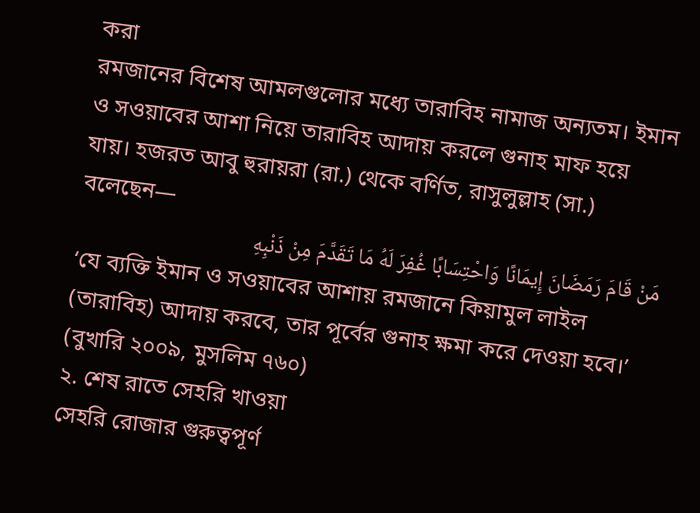করা
রমজানের বিশেষ আমলগুলোর মধ্যে তারাবিহ নামাজ অন্যতম। ইমান ও সওয়াবের আশা নিয়ে তারাবিহ আদায় করলে গুনাহ মাফ হয়ে যায়। হজরত আবু হুরায়রা (রা.) থেকে বর্ণিত, রাসুলুল্লাহ (সা.) বলেছেন—
مَنْ قَامَ رَمَضَانَ إِيمَانًا وَاحْتِسَابًا غُفِرَ لَهُ مَا تَقَدَّمَ مِنْ ذَنْبِهِ
‘যে ব্যক্তি ইমান ও সওয়াবের আশায় রমজানে কিয়ামুল লাইল (তারাবিহ) আদায় করবে, তার পূর্বের গুনাহ ক্ষমা করে দেওয়া হবে।’ (বুখারি ২০০৯, মুসলিম ৭৬০)
২. শেষ রাতে সেহরি খাওয়া
সেহরি রোজার গুরুত্বপূর্ণ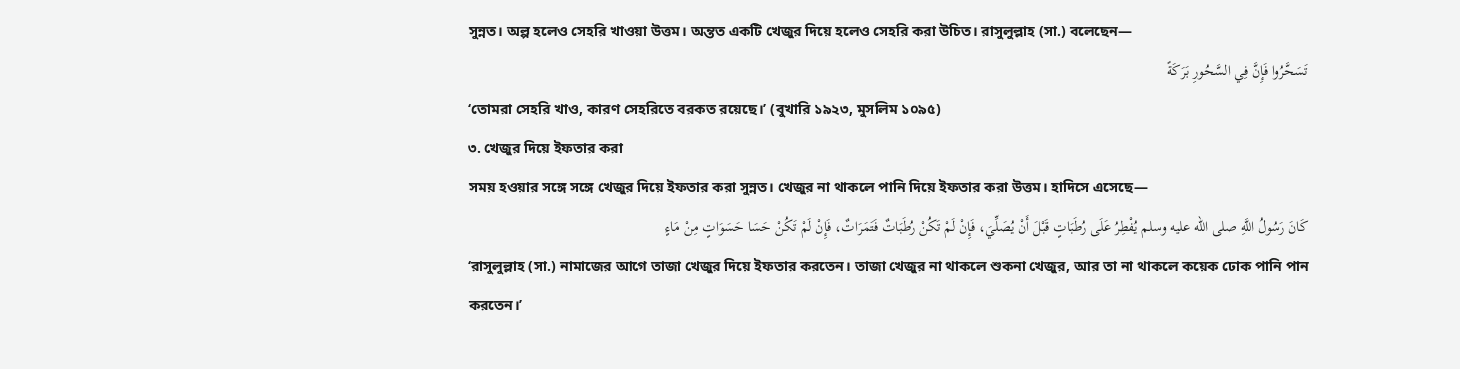সুন্নত। অল্প হলেও সেহরি খাওয়া উত্তম। অন্তত একটি খেজুর দিয়ে হলেও সেহরি করা উচিত। রাসুলুল্লাহ (সা.) বলেছেন—
تَسَحَّرُوا فَإِنَّ فِي السَّحُورِ بَرَكَةً
‘তোমরা সেহরি খাও, কারণ সেহরিতে বরকত রয়েছে।’ (বুখারি ১৯২৩, মুসলিম ১০৯৫)
৩. খেজুর দিয়ে ইফতার করা
সময় হওয়ার সঙ্গে সঙ্গে খেজুর দিয়ে ইফতার করা সুন্নত। খেজুর না থাকলে পানি দিয়ে ইফতার করা উত্তম। হাদিসে এসেছে—
كَانَ رَسُولُ اللَّهِ صلى الله عليه وسلم يُفْطِرُ عَلَى رُطَبَاتٍ قَبْلَ أَنْ يُصَلِّيَ، فَإِنْ لَمْ تَكُنْ رُطَبَاتٌ فَتَمَرَاتٌ، فَإِنْ لَمْ تَكُنْ حَسَا حَسَوَاتٍ مِنْ مَاءٍ
‘রাসুলুল্লাহ (সা.) নামাজের আগে তাজা খেজুর দিয়ে ইফতার করতেন। তাজা খেজুর না থাকলে শুকনা খেজুর, আর তা না থাকলে কয়েক ঢোক পানি পান করতেন।’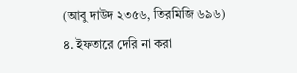(আবু দাউদ ২৩৫৬, তিরমিজি ৬৯৬)
৪. ইফতারে দেরি না করা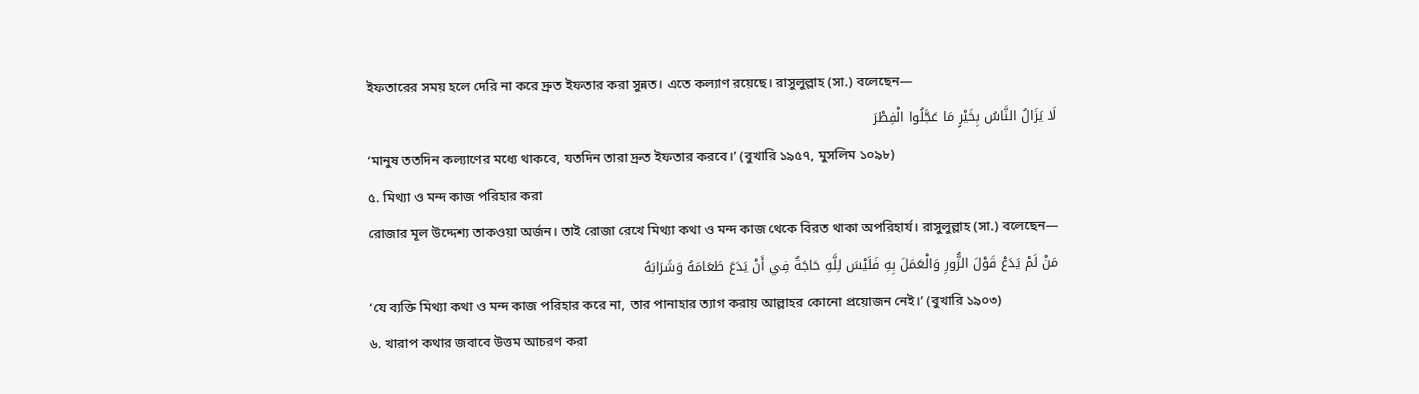ইফতারের সময় হলে দেরি না করে দ্রুত ইফতার করা সুন্নত। এতে কল্যাণ রয়েছে। রাসুলুল্লাহ (সা.) বলেছেন—
لَا يَزَالُ النَّاسُ بِخَيْرٍ مَا عَجَّلُوا الْفِطْرَ
‘মানুষ ততদিন কল্যাণের মধ্যে থাকবে, যতদিন তারা দ্রুত ইফতার করবে।’ (বুখারি ১৯৫৭, মুসলিম ১০৯৮)
৫. মিথ্যা ও মন্দ কাজ পরিহার করা
রোজার মূল উদ্দেশ্য তাকওয়া অর্জন। তাই রোজা রেখে মিথ্যা কথা ও মন্দ কাজ থেকে বিরত থাকা অপরিহার্য। রাসুলুল্লাহ (সা.) বলেছেন—
مَنْ لَمْ يَدَعْ قَوْلَ الزُّورِ وَالْعَمَلَ بِهِ فَلَيْسَ لِلَّهِ حَاجَةٌ فِي أَنْ يَدَعَ طَعَامَهُ وَشَرَابَهُ
‘যে ব্যক্তি মিথ্যা কথা ও মন্দ কাজ পরিহার করে না, তার পানাহার ত্যাগ করায় আল্লাহর কোনো প্রয়োজন নেই।’ (বুখারি ১৯০৩)
৬. খারাপ কথার জবাবে উত্তম আচরণ করা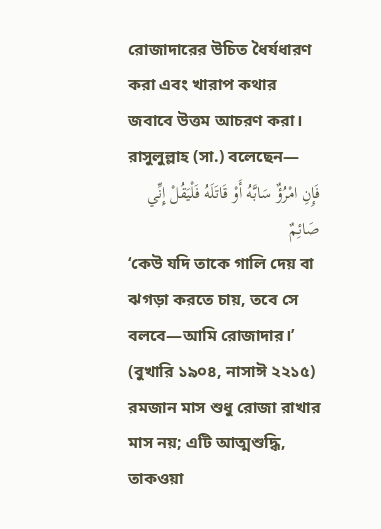রোজাদারের উচিত ধৈর্যধারণ করা এবং খারাপ কথার জবাবে উত্তম আচরণ করা। রাসুলুল্লাহ (সা.) বলেছেন—
فَإِنِ امْرُؤٌ سَابَّهُ أَوْ قَاتَلَهُ فَلْيَقُلْ إِنِّي صَائِمٌ
‘কেউ যদি তাকে গালি দেয় বা ঝগড়া করতে চায়, তবে সে বলবে—আমি রোজাদার।’ (বুখারি ১৯০৪, নাসাঈ ২২১৫)
রমজান মাস শুধু রোজা রাখার মাস নয়; এটি আত্মশুদ্ধি, তাকওয়া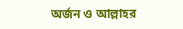অর্জন ও আল্লাহর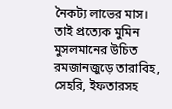নৈকট্য লাভের মাস। তাই প্রত্যেক মুমিন মুসলমানের উচিত রমজানজুড়ে তারাবিহ, সেহরি, ইফতারসহ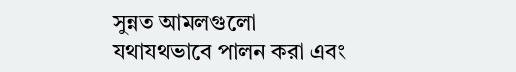সুন্নত আমলগুলো যথাযথভাবে পালন করা এবং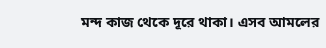মন্দ কাজ থেকে দূরে থাকা। এসব আমলের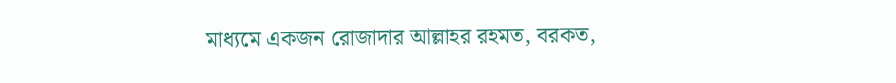মাধ্যমে একজন রোজাদার আল্লাহর রহমত, বরকত,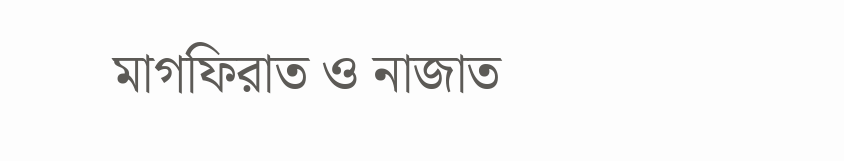মাগফিরাত ও নাজাত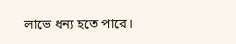লাভে ধন্য হতে পারে।